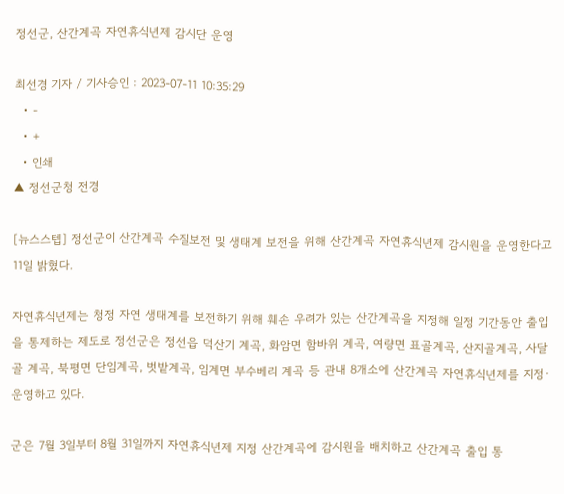정선군, 산간계곡 자연휴식년제 감시단 운영

최선경 기자 / 기사승인 : 2023-07-11 10:35:29
  • -
  • +
  • 인쇄
▲ 정선군청 전경

[뉴스스텝] 정선군이 산간계곡 수질보전 및 생태계 보전을 위해 산간계곡 자연휴식년제 감시원을 운영한다고 11일 밝혔다.

자연휴식년제는 청정 자연 생태계를 보전하기 위해 훼손 우려가 있는 산간계곡을 지정해 일정 기간동안 출입을 통제하는 제도로 정선군은 정선읍 덕산기 계곡, 화암면 함바위 계곡, 여량면 표골계곡, 산지골계곡, 사달골 계곡, 북평면 단임계곡, 벗밭계곡, 임계면 부수베리 계곡 등 관내 8개소에 산간계곡 자연휴식년제를 지정·운영하고 있다.

군은 7월 3일부터 8월 31일까지 자연휴식년제 지정 산간계곡에 감시원을 배치하고 산간계곡 출입 통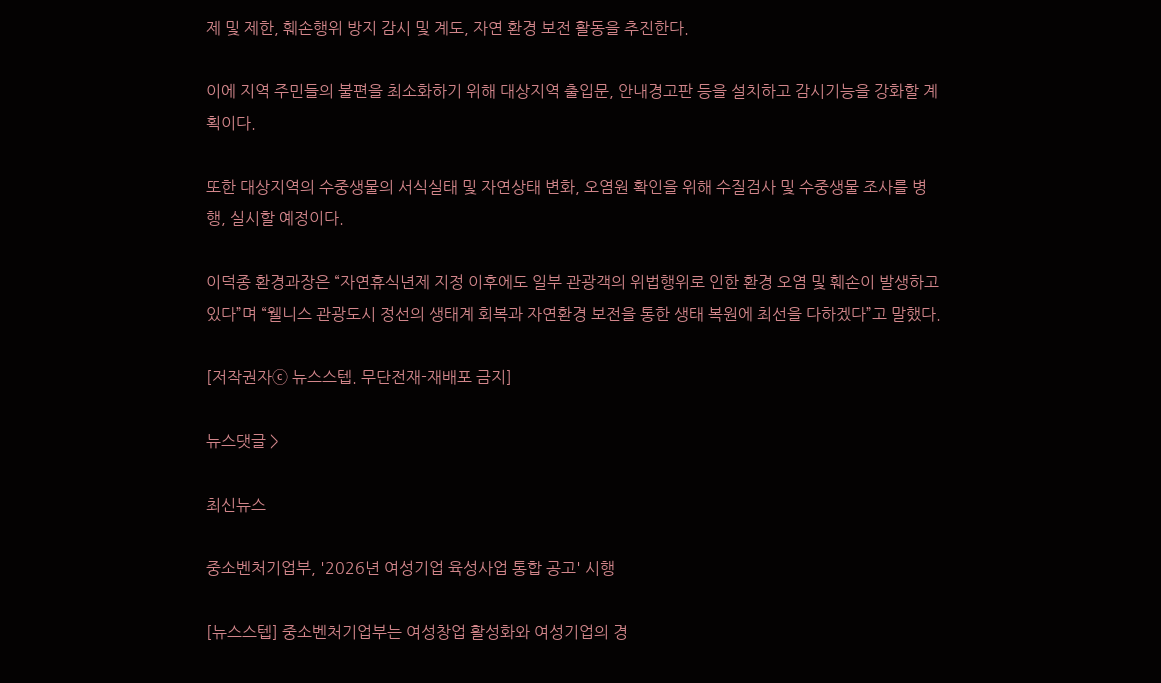제 및 제한, 훼손행위 방지 감시 및 계도, 자연 환경 보전 활동을 추진한다.

이에 지역 주민들의 불편을 최소화하기 위해 대상지역 출입문, 안내경고판 등을 설치하고 감시기능을 강화할 계획이다.

또한 대상지역의 수중생물의 서식실태 및 자연상태 변화, 오염원 확인을 위해 수질검사 및 수중생물 조사를 병행, 실시할 예정이다.

이덕종 환경과장은 “자연휴식년제 지정 이후에도 일부 관광객의 위법행위로 인한 환경 오염 및 훼손이 발생하고 있다”며 “웰니스 관광도시 정선의 생태계 회복과 자연환경 보전을 통한 생태 복원에 최선을 다하겠다”고 말했다.

[저작권자ⓒ 뉴스스텝. 무단전재-재배포 금지]

뉴스댓글 >

최신뉴스

중소벤처기업부, '2026년 여성기업 육성사업 통합 공고' 시행

[뉴스스텝] 중소벤처기업부는 여성창업 활성화와 여성기업의 경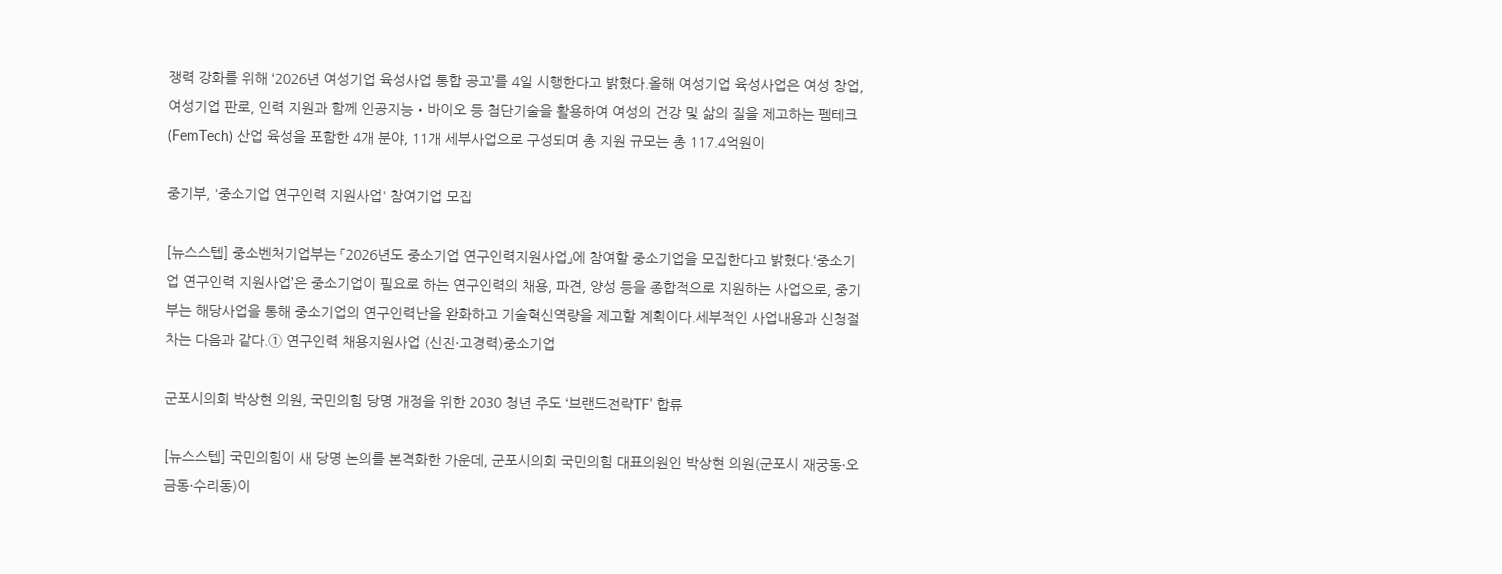쟁력 강화를 위해 ‘2026년 여성기업 육성사업 통합 공고’를 4일 시행한다고 밝혔다.올해 여성기업 육성사업은 여성 창업, 여성기업 판로, 인력 지원과 함께 인공지능‧바이오 등 첨단기술을 활용하여 여성의 건강 및 삶의 질을 제고하는 펨테크(FemTech) 산업 육성을 포함한 4개 분야, 11개 세부사업으로 구성되며 총 지원 규모는 총 117.4억원이

중기부, '중소기업 연구인력 지원사업' 참여기업 모집

[뉴스스텝] 중소벤처기업부는 「2026년도 중소기업 연구인력지원사업」에 참여할 중소기업을 모집한다고 밝혔다.‘중소기업 연구인력 지원사업’은 중소기업이 필요로 하는 연구인력의 채용, 파견, 양성 등을 종합적으로 지원하는 사업으로, 중기부는 해당사업을 통해 중소기업의 연구인력난을 완화하고 기술혁신역량을 제고할 계획이다.세부적인 사업내용과 신청절차는 다음과 같다.① 연구인력 채용지원사업 (신진·고경력)중소기업

군포시의회 박상현 의원, 국민의힘 당명 개정을 위한 2030 청년 주도 ‘브랜드전략TF’ 합류

[뉴스스텝] 국민의힘이 새 당명 논의를 본격화한 가운데, 군포시의회 국민의힘 대표의원인 박상현 의원(군포시 재궁동·오금동·수리동)이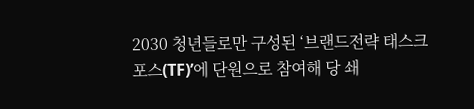2030 청년들로만 구성된 ‘브랜드전략 태스크포스(TF)’에 단원으로 참여해 당 쇄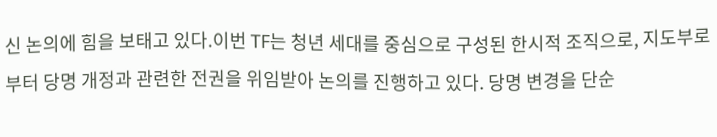신 논의에 힘을 보태고 있다.이번 TF는 청년 세대를 중심으로 구성된 한시적 조직으로, 지도부로부터 당명 개정과 관련한 전권을 위임받아 논의를 진행하고 있다. 당명 변경을 단순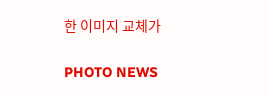한 이미지 교체가

PHOTO NEWS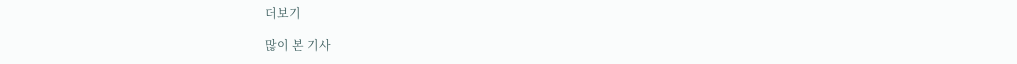더보기

많이 본 기사